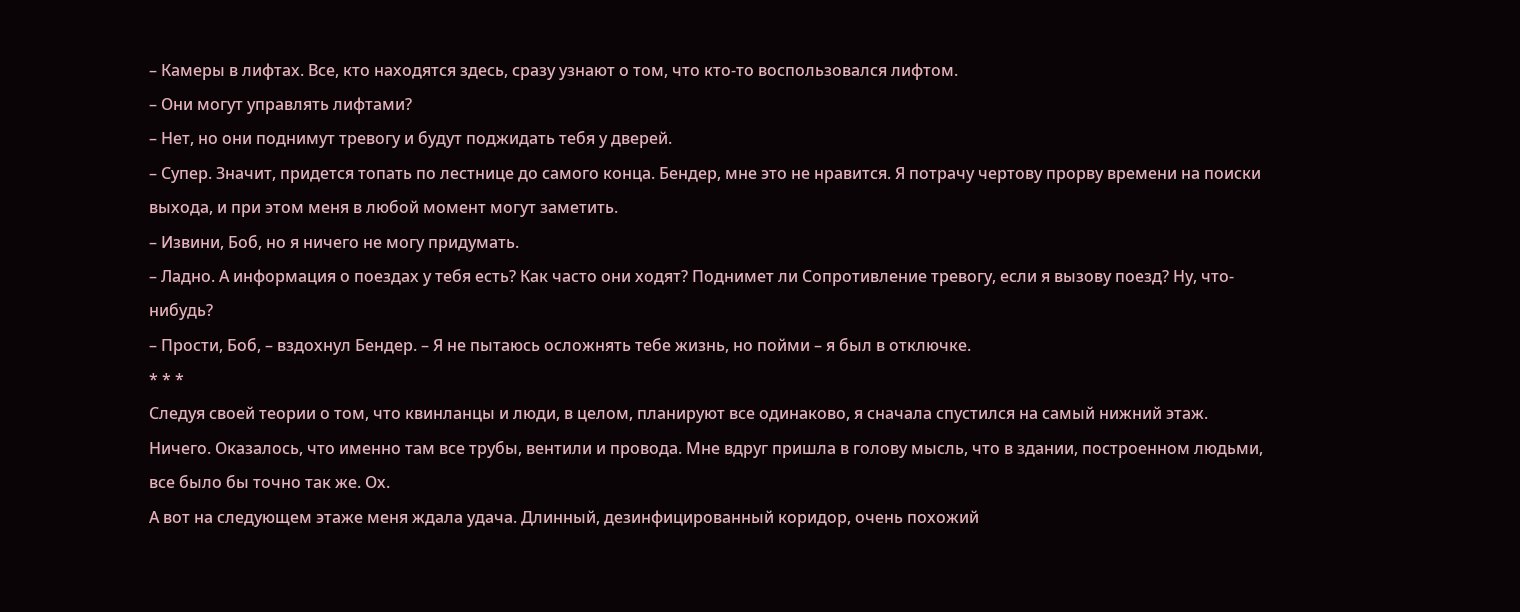– Камеры в лифтах. Все, кто находятся здесь, сразу узнают о том, что кто-то воспользовался лифтом.
– Они могут управлять лифтами?
– Нет, но они поднимут тревогу и будут поджидать тебя у дверей.
– Супер. Значит, придется топать по лестнице до самого конца. Бендер, мне это не нравится. Я потрачу чертову прорву времени на поиски выхода, и при этом меня в любой момент могут заметить.
– Извини, Боб, но я ничего не могу придумать.
– Ладно. А информация о поездах у тебя есть? Как часто они ходят? Поднимет ли Сопротивление тревогу, если я вызову поезд? Ну, что-нибудь?
– Прости, Боб, – вздохнул Бендер. – Я не пытаюсь осложнять тебе жизнь, но пойми – я был в отключке.
* * *
Следуя своей теории о том, что квинланцы и люди, в целом, планируют все одинаково, я сначала спустился на самый нижний этаж. Ничего. Оказалось, что именно там все трубы, вентили и провода. Мне вдруг пришла в голову мысль, что в здании, построенном людьми, все было бы точно так же. Ох.
А вот на следующем этаже меня ждала удача. Длинный, дезинфицированный коридор, очень похожий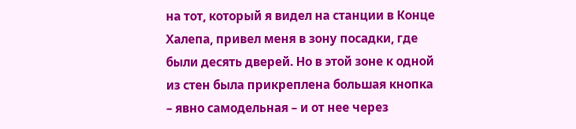на тот, который я видел на станции в Конце Халепа, привел меня в зону посадки, где были десять дверей. Но в этой зоне к одной из стен была прикреплена большая кнопка – явно самодельная – и от нее через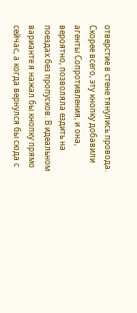отверстие в стене тянулись провода. Скорее всего, эту кнопку добавили агенты Сопротивления, и она, вероятно, позволяла ездить на поездах без пропусков. В идеальном варианте я нажал бы кнопку прямо сейчас, а когда вернулся бы сюда с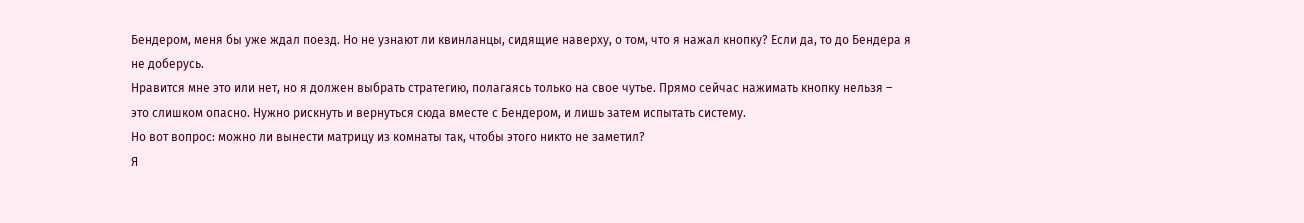Бендером, меня бы уже ждал поезд. Но не узнают ли квинланцы, сидящие наверху, о том, что я нажал кнопку? Если да, то до Бендера я не доберусь.
Нравится мне это или нет, но я должен выбрать стратегию, полагаясь только на свое чутье. Прямо сейчас нажимать кнопку нельзя – это слишком опасно. Нужно рискнуть и вернуться сюда вместе с Бендером, и лишь затем испытать систему.
Но вот вопрос: можно ли вынести матрицу из комнаты так, чтобы этого никто не заметил?
Я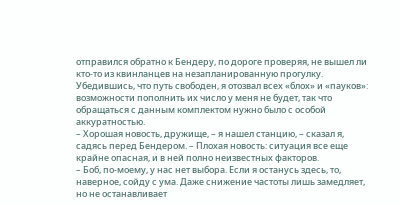отправился обратно к Бендеру, по дороге проверяя, не вышел ли кто-то из квинланцев на незапланированную прогулку. Убедившись, что путь свободен, я отозвал всех «блох» и «пауков»: возможности пополнить их число у меня не будет, так что обращаться с данным комплектом нужно было с особой аккуратностью.
– Хорошая новость, дружище, – я нашел станцию, – сказал я, садясь перед Бендером. – Плохая новость: ситуация все еще крайне опасная, и в ней полно неизвестных факторов.
– Боб, по-моему, у нас нет выбора. Если я останусь здесь, то, наверное, сойду с ума. Даже снижение частоты лишь замедляет, но не останавливает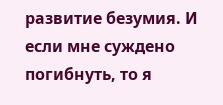развитие безумия. И если мне суждено погибнуть, то я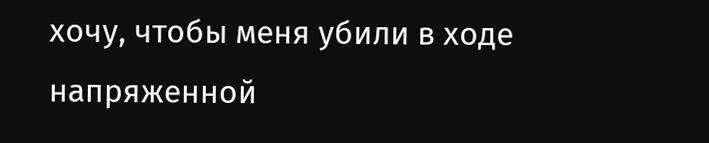хочу, чтобы меня убили в ходе напряженной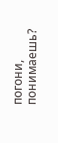погони, понимаешь?